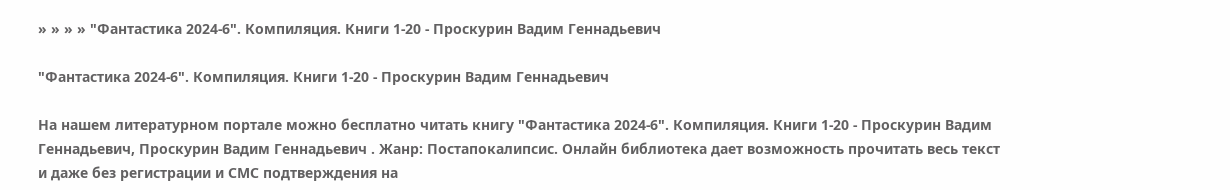» » » » "Фантастика 2024-6". Компиляция. Книги 1-20 - Проскурин Вадим Геннадьевич

"Фантастика 2024-6". Компиляция. Книги 1-20 - Проскурин Вадим Геннадьевич

На нашем литературном портале можно бесплатно читать книгу "Фантастика 2024-6". Компиляция. Книги 1-20 - Проскурин Вадим Геннадьевич, Проскурин Вадим Геннадьевич . Жанр: Постапокалипсис. Онлайн библиотека дает возможность прочитать весь текст и даже без регистрации и СМС подтверждения на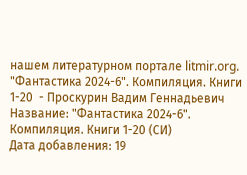нашем литературном портале litmir.org.
"Фантастика 2024-6". Компиляция. Книги 1-20  - Проскурин Вадим Геннадьевич
Название: "Фантастика 2024-6". Компиляция. Книги 1-20 (СИ)
Дата добавления: 19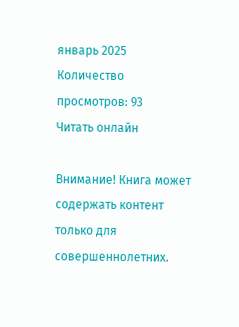январь 2025
Количество просмотров: 93
Читать онлайн

Внимание! Книга может содержать контент только для совершеннолетних.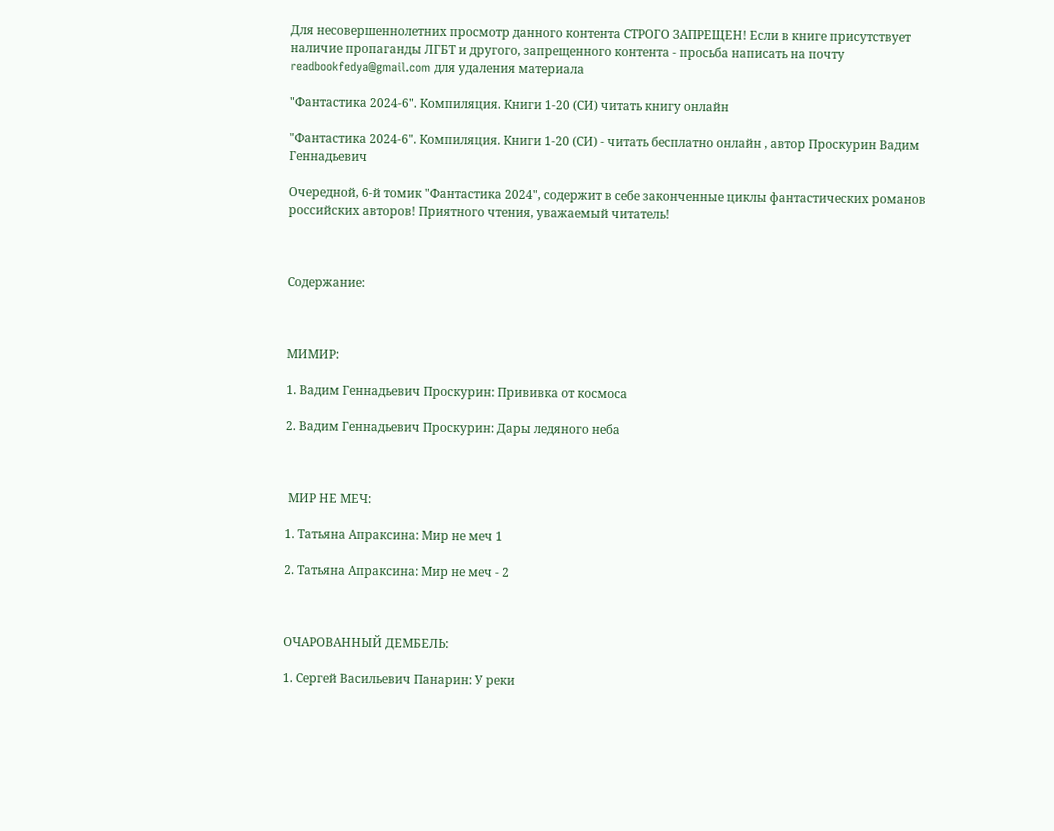Для несовершеннолетних просмотр данного контента СТРОГО ЗАПРЕЩЕН! Если в книге присутствует наличие пропаганды ЛГБТ и другого, запрещенного контента - просьба написать на почту readbookfedya@gmail.com для удаления материала

"Фантастика 2024-6". Компиляция. Книги 1-20 (СИ) читать книгу онлайн

"Фантастика 2024-6". Компиляция. Книги 1-20 (СИ) - читать бесплатно онлайн , автор Проскурин Вадим Геннадьевич

Очередной, 6-й томик "Фантастика 2024", содержит в себе законченные циклы фантастических романов российских авторов! Приятного чтения, уважаемый читатель!



Содержание:



МИМИР:

1. Вадим Геннадьевич Проскурин: Прививка от космоса

2. Вадим Геннадьевич Проскурин: Дары ледяного неба



 МИР НЕ МЕЧ:

1. Татьяна Апраксина: Мир не меч 1

2. Татьяна Апраксина: Мир не меч - 2



ОЧАРОВАННЫЙ ДЕМБЕЛЬ:

1. Сергей Васильевич Панарин: У реки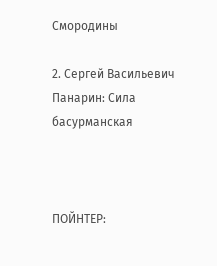Смородины

2. Сергей Васильевич Панарин: Сила басурманская



ПОЙНТЕР: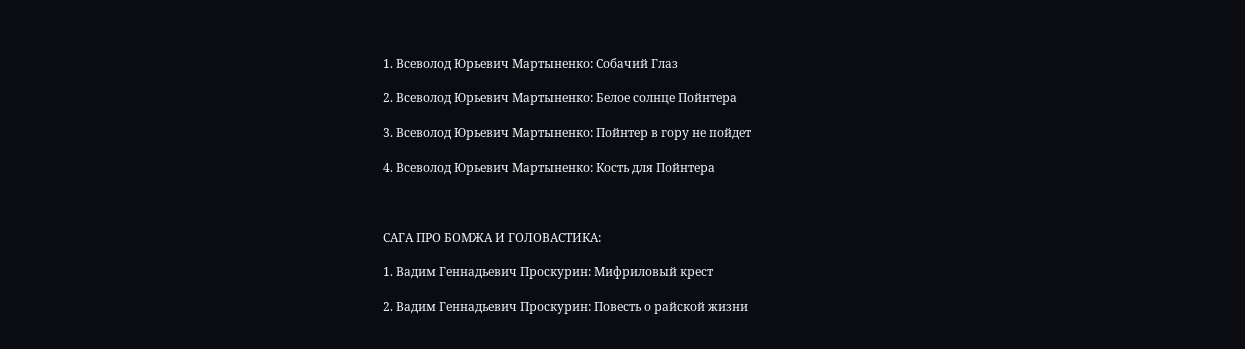1. Всеволод Юрьевич Мартыненко: Собачий Глаз

2. Всеволод Юрьевич Мартыненко: Белое солнце Пойнтера

3. Всеволод Юрьевич Мартыненко: Пойнтер в гору не пойдет

4. Всеволод Юрьевич Мартыненко: Кость для Пойнтера



САГА ПРО БОМЖА И ГОЛОВАСТИКА:

1. Вадим Геннадьевич Проскурин: Мифриловый крест

2. Вадим Геннадьевич Проскурин: Повесть о райской жизни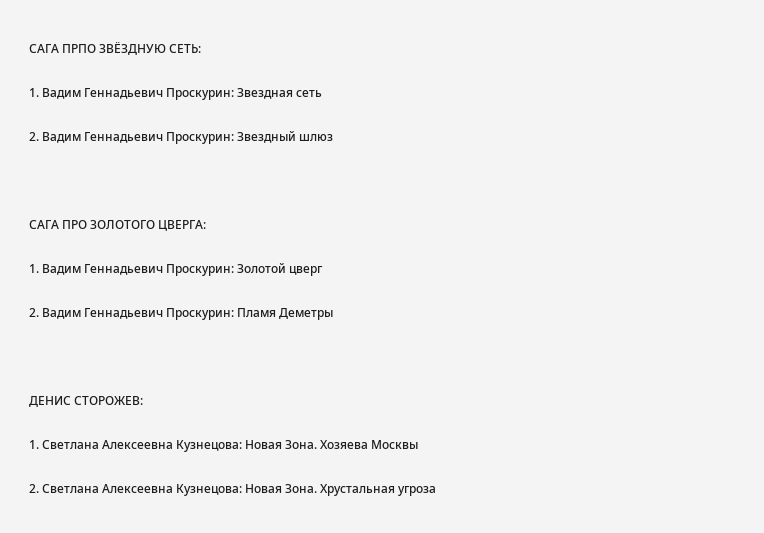САГА ПРПО ЗВЁЗДНУЮ СЕТЬ:

1. Вадим Геннадьевич Проскурин: Звездная сеть

2. Вадим Геннадьевич Проскурин: Звездный шлюз



САГА ПРО ЗОЛОТОГО ЦВЕРГА:

1. Вадим Геннадьевич Проскурин: Золотой цверг

2. Вадим Геннадьевич Проскурин: Пламя Деметры



ДЕНИС СТОРОЖЕВ:

1. Светлана Алексеевна Кузнецова: Новая Зона. Хозяева Москвы

2. Светлана Алексеевна Кузнецова: Новая Зона. Хрустальная угроза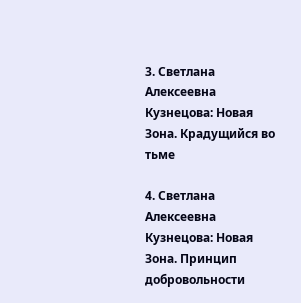3. Светлана Алексеевна Кузнецова: Новая Зона. Крадущийся во тьме

4. Светлана Алексеевна Кузнецова: Новая Зона. Принцип добровольности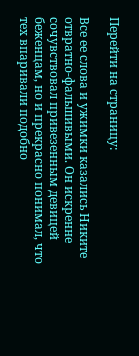Перейти на страницу:

Все ее слова и ужимки казались Никите отвратно-фальшивыми. Он искренне сочувствовал привезенным девицей беженцам, но и прекрасно понимал, что тех впаривали подобно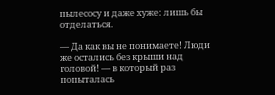пылесосу и даже хуже: лишь бы отделаться.

— Да как вы не понимаете! Люди же остались без крыши над головой! — в который раз попыталась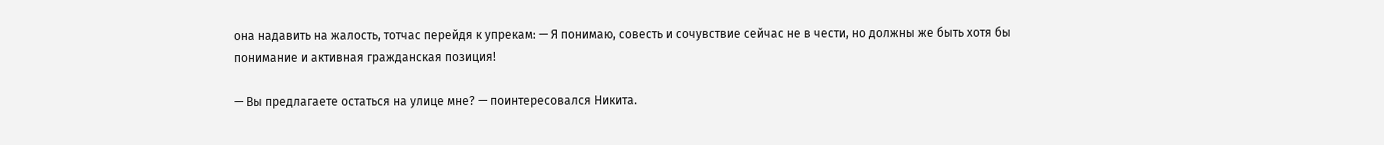она надавить на жалость, тотчас перейдя к упрекам: — Я понимаю, совесть и сочувствие сейчас не в чести, но должны же быть хотя бы понимание и активная гражданская позиция!

— Вы предлагаете остаться на улице мне? — поинтересовался Никита.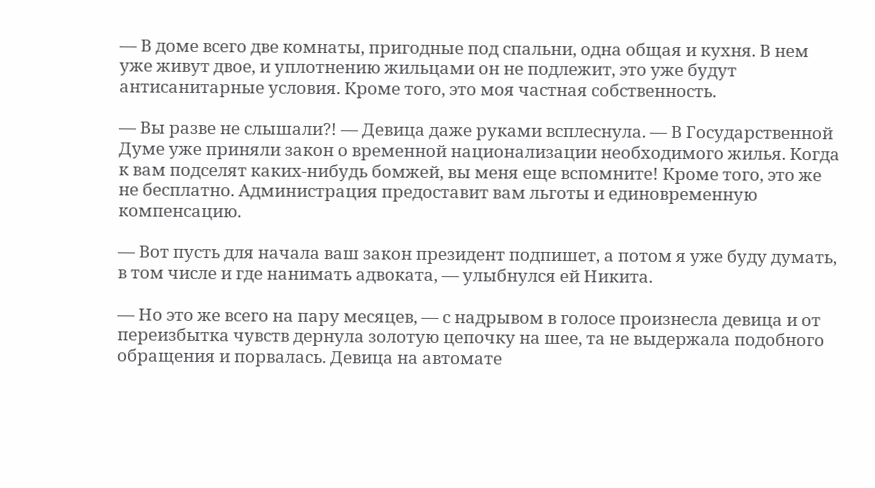— В доме всего две комнаты, пригодные под спальни, одна общая и кухня. В нем уже живут двое, и уплотнению жильцами он не подлежит, это уже будут антисанитарные условия. Кроме того, это моя частная собственность.

— Вы разве не слышали?! — Девица даже руками всплеснула. — В Государственной Думе уже приняли закон о временной национализации необходимого жилья. Когда к вам подселят каких-нибудь бомжей, вы меня еще вспомните! Кроме того, это же не бесплатно. Администрация предоставит вам льготы и единовременную компенсацию.

— Вот пусть для начала ваш закон президент подпишет, а потом я уже буду думать, в том числе и где нанимать адвоката, — улыбнулся ей Никита.

— Но это же всего на пару месяцев, — с надрывом в голосе произнесла девица и от переизбытка чувств дернула золотую цепочку на шее, та не выдержала подобного обращения и порвалась. Девица на автомате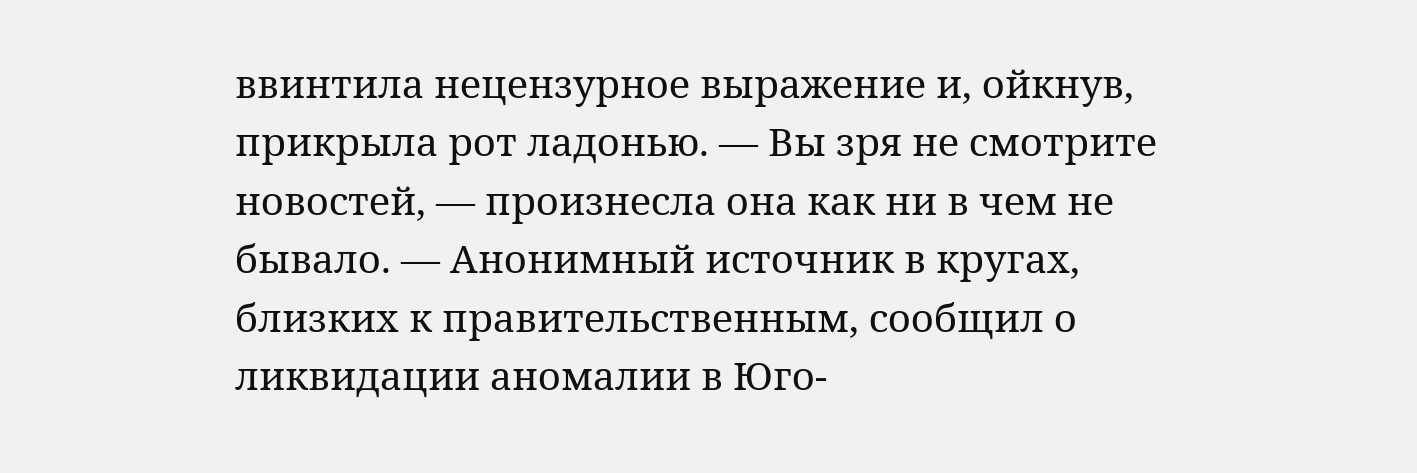ввинтила нецензурное выражение и, ойкнув, прикрыла рот ладонью. — Вы зря не смотрите новостей, — произнесла она как ни в чем не бывало. — Анонимный источник в кругах, близких к правительственным, сообщил о ликвидации аномалии в Юго-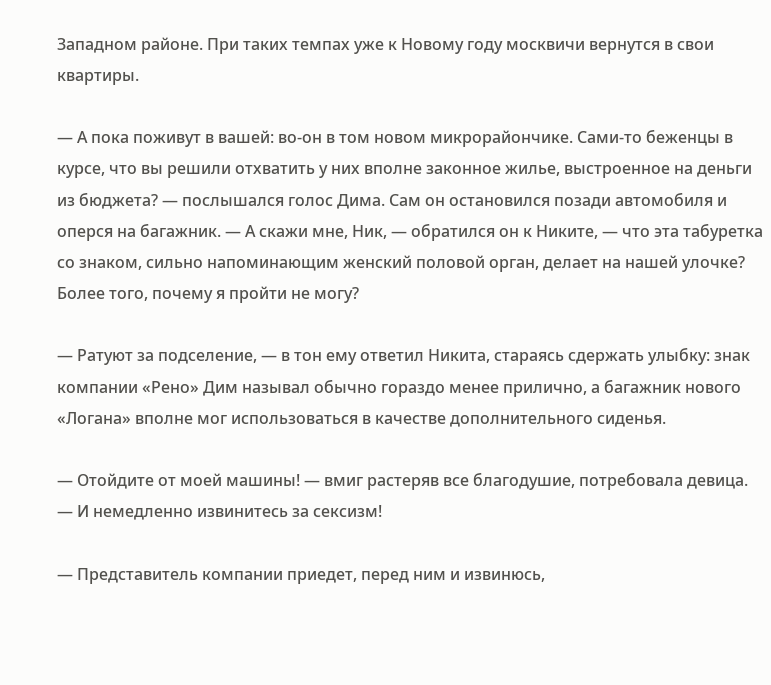Западном районе. При таких темпах уже к Новому году москвичи вернутся в свои квартиры.

— А пока поживут в вашей: во-он в том новом микрорайончике. Сами-то беженцы в курсе, что вы решили отхватить у них вполне законное жилье, выстроенное на деньги из бюджета? — послышался голос Дима. Сам он остановился позади автомобиля и оперся на багажник. — А скажи мне, Ник, — обратился он к Никите, — что эта табуретка со знаком, сильно напоминающим женский половой орган, делает на нашей улочке? Более того, почему я пройти не могу?

— Ратуют за подселение, — в тон ему ответил Никита, стараясь сдержать улыбку: знак компании «Рено» Дим называл обычно гораздо менее прилично, а багажник нового «Логана» вполне мог использоваться в качестве дополнительного сиденья.

— Отойдите от моей машины! — вмиг растеряв все благодушие, потребовала девица. — И немедленно извинитесь за сексизм!

— Представитель компании приедет, перед ним и извинюсь,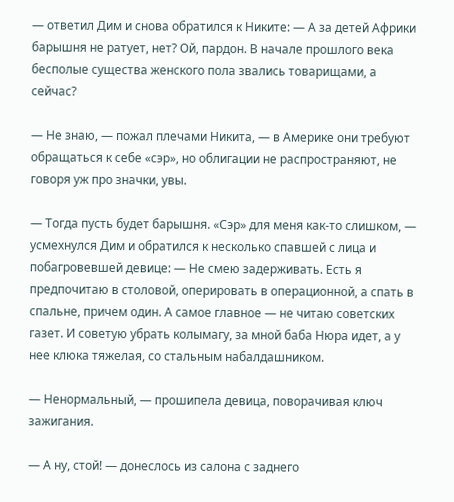— ответил Дим и снова обратился к Никите: — А за детей Африки барышня не ратует, нет? Ой, пардон. В начале прошлого века бесполые существа женского пола звались товарищами, а сейчас?

— Не знаю, — пожал плечами Никита, — в Америке они требуют обращаться к себе «сэр», но облигации не распространяют, не говоря уж про значки, увы.

— Тогда пусть будет барышня. «Сэр» для меня как-то слишком, — усмехнулся Дим и обратился к несколько спавшей с лица и побагровевшей девице: — Не смею задерживать. Есть я предпочитаю в столовой, оперировать в операционной, а спать в спальне, причем один. А самое главное — не читаю советских газет. И советую убрать колымагу, за мной баба Нюра идет, а у нее клюка тяжелая, со стальным набалдашником.

— Ненормальный, — прошипела девица, поворачивая ключ зажигания.

— А ну, стой! — донеслось из салона с заднего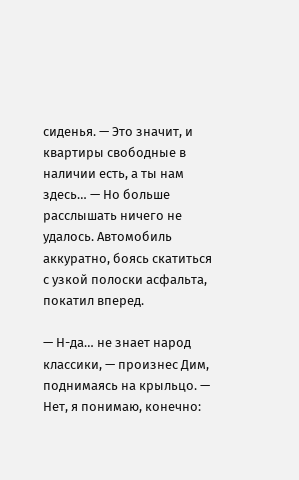сиденья. — Это значит, и квартиры свободные в наличии есть, а ты нам здесь… — Но больше расслышать ничего не удалось. Автомобиль аккуратно, боясь скатиться с узкой полоски асфальта, покатил вперед.

— Н-да… не знает народ классики, — произнес Дим, поднимаясь на крыльцо. — Нет, я понимаю, конечно: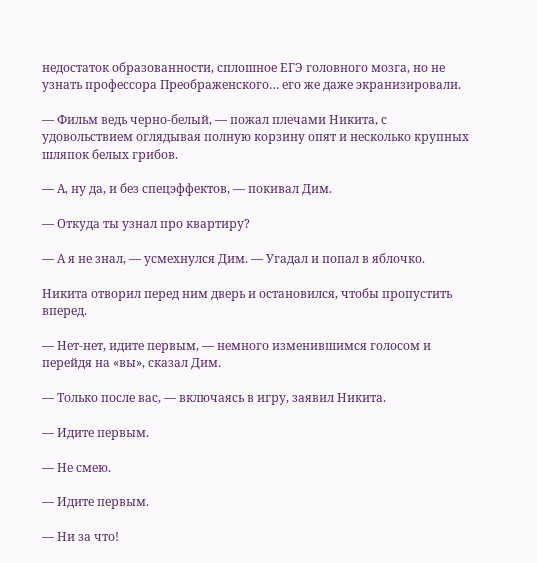недостаток образованности, сплошное ЕГЭ головного мозга, но не узнать профессора Преображенского… его же даже экранизировали.

— Фильм ведь черно-белый, — пожал плечами Никита, с удовольствием оглядывая полную корзину опят и несколько крупных шляпок белых грибов.

— А, ну да, и без спецэффектов, — покивал Дим.

— Откуда ты узнал про квартиру?

— А я не знал, — усмехнулся Дим. — Угадал и попал в яблочко.

Никита отворил перед ним дверь и остановился, чтобы пропустить вперед.

— Нет-нет, идите первым, — немного изменившимся голосом и перейдя на «вы», сказал Дим.

— Только после вас, — включаясь в игру, заявил Никита.

— Идите первым.

— Не смею.

— Идите первым.

— Ни за что!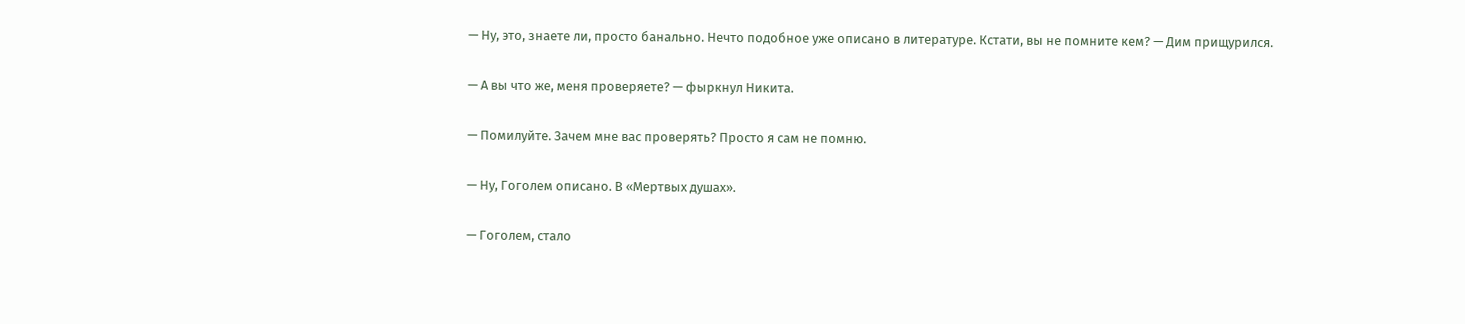— Ну, это, знаете ли, просто банально. Нечто подобное уже описано в литературе. Кстати, вы не помните кем? — Дим прищурился.

— А вы что же, меня проверяете? — фыркнул Никита.

— Помилуйте. Зачем мне вас проверять? Просто я сам не помню.

— Ну, Гоголем описано. В «Мертвых душах».

— Гоголем, стало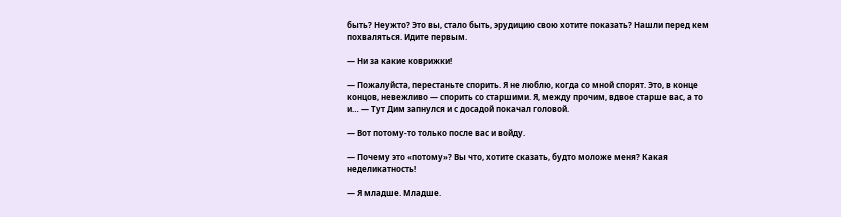быть? Неужто? Это вы, стало быть, эрудицию свою хотите показать? Нашли перед кем похваляться. Идите первым.

— Ни за какие коврижки!

— Пожалуйста, перестаньте спорить. Я не люблю, когда со мной спорят. Это, в конце концов, невежливо — спорить со старшими. Я, между прочим, вдвое старше вас, а то и… — Тут Дим запнулся и с досадой покачал головой.

— Вот потому-то только после вас и войду.

— Почему это «потому»? Вы что, хотите сказать, будто моложе меня? Какая неделикатность!

— Я младше. Младше.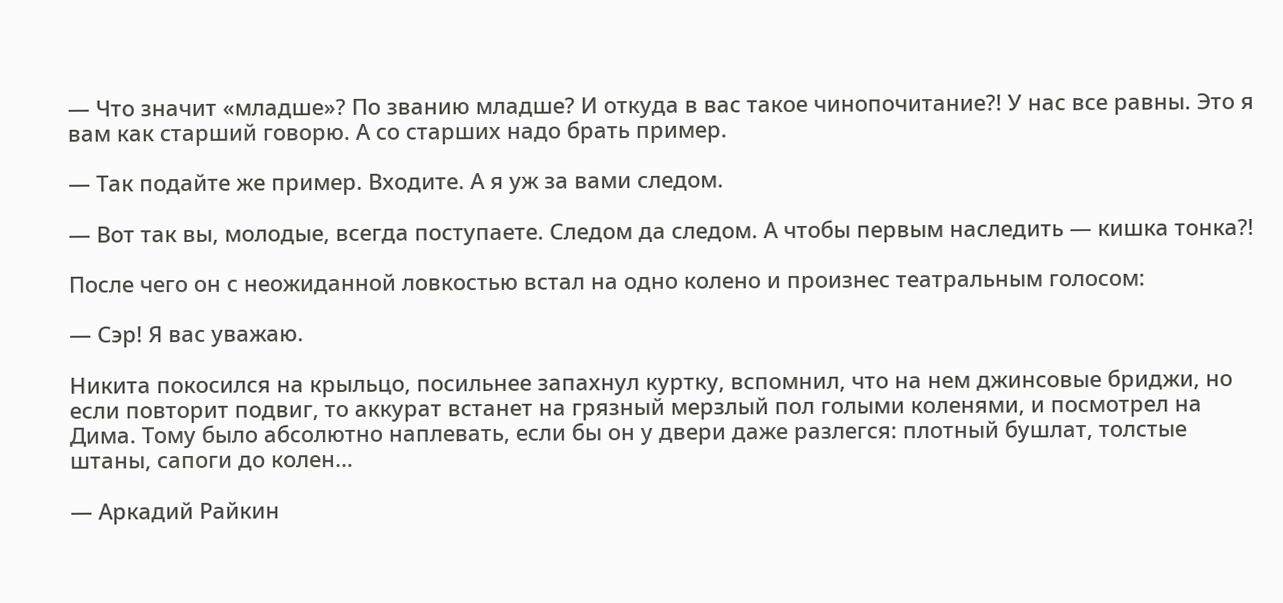— Что значит «младше»? По званию младше? И откуда в вас такое чинопочитание?! У нас все равны. Это я вам как старший говорю. А со старших надо брать пример.

— Так подайте же пример. Входите. А я уж за вами следом.

— Вот так вы, молодые, всегда поступаете. Следом да следом. А чтобы первым наследить — кишка тонка?!

После чего он с неожиданной ловкостью встал на одно колено и произнес театральным голосом:

— Сэр! Я вас уважаю.

Никита покосился на крыльцо, посильнее запахнул куртку, вспомнил, что на нем джинсовые бриджи, но если повторит подвиг, то аккурат встанет на грязный мерзлый пол голыми коленями, и посмотрел на Дима. Тому было абсолютно наплевать, если бы он у двери даже разлегся: плотный бушлат, толстые штаны, сапоги до колен…

— Аркадий Райкин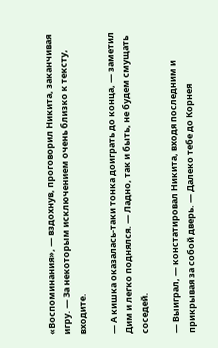«Воспоминания», — вздохнув, проговорил Никита, заканчивая игру. — За некоторым исключением очень близко к тексту, входите.

— А кишка оказалась-таки тонка доиграть до конца, — заметил Дим и легко поднялся. — Ладно, так и быть, не будем смущать соседей.

— Выиграл, — констатировал Никита, входя последним и прикрывая за собой дверь. — Далеко тебе до Корнея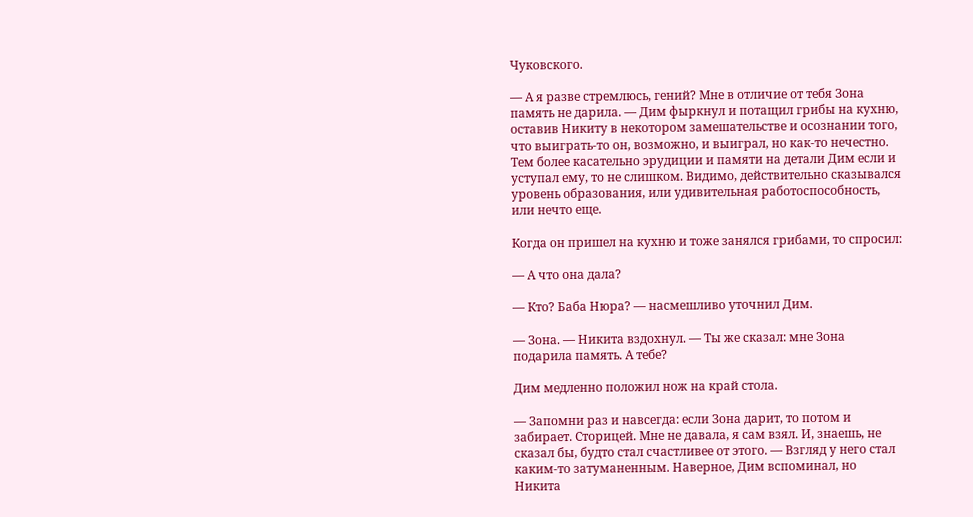Чуковского.

— А я разве стремлюсь, гений? Мне в отличие от тебя Зона память не дарила. — Дим фыркнул и потащил грибы на кухню, оставив Никиту в некотором замешательстве и осознании того, что выиграть-то он, возможно, и выиграл, но как-то нечестно. Тем более касательно эрудиции и памяти на детали Дим если и уступал ему, то не слишком. Видимо, действительно сказывался уровень образования, или удивительная работоспособность, или нечто еще.

Когда он пришел на кухню и тоже занялся грибами, то спросил:

— А что она дала?

— Кто? Баба Нюра? — насмешливо уточнил Дим.

— Зона. — Никита вздохнул. — Ты же сказал: мне Зона подарила память. А тебе?

Дим медленно положил нож на край стола.

— Запомни раз и навсегда: если Зона дарит, то потом и забирает. Сторицей. Мне не давала, я сам взял. И, знаешь, не сказал бы, будто стал счастливее от этого. — Взгляд у него стал каким-то затуманенным. Наверное, Дим вспоминал, но Никита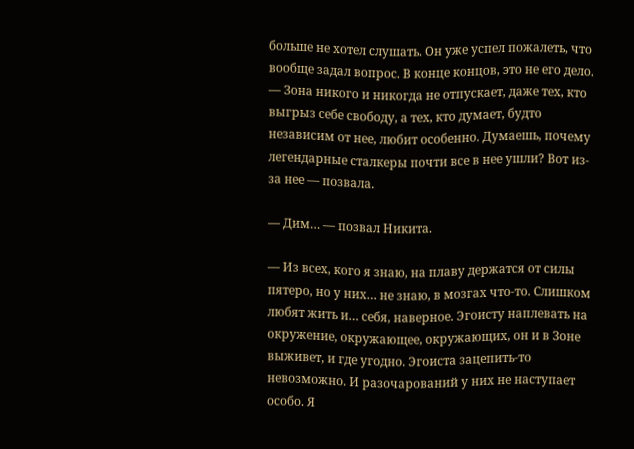больше не хотел слушать. Он уже успел пожалеть, что вообще задал вопрос. В конце концов, это не его дело. — Зона никого и никогда не отпускает, даже тех, кто выгрыз себе свободу, а тех, кто думает, будто независим от нее, любит особенно. Думаешь, почему легендарные сталкеры почти все в нее ушли? Вот из-за нее — позвала.

— Дим… — позвал Никита.

— Из всех, кого я знаю, на плаву держатся от силы пятеро, но у них… не знаю, в мозгах что-то. Слишком любят жить и… себя, наверное. Эгоисту наплевать на окружение, окружающее, окружающих, он и в Зоне выживет, и где угодно. Эгоиста зацепить-то невозможно. И разочарований у них не наступает особо. Я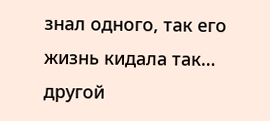знал одного, так его жизнь кидала так… другой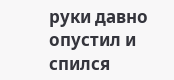руки давно опустил и спился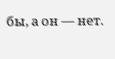бы, а он — нет.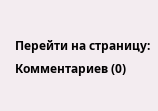Перейти на страницу:
Комментариев (0)